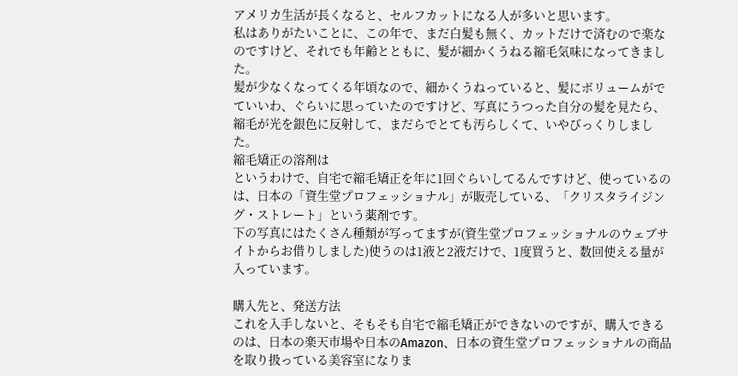アメリカ生活が長くなると、セルフカットになる人が多いと思います。
私はありがたいことに、この年で、まだ白髪も無く、カットだけで済むので楽なのですけど、それでも年齢とともに、髪が細かくうねる縮毛気味になってきました。
髪が少なくなってくる年頃なので、細かくうねっていると、髪にボリュームがでていいわ、ぐらいに思っていたのですけど、写真にうつった自分の髪を見たら、縮毛が光を銀色に反射して、まだらでとても汚らしくて、いやびっくりしました。
縮毛矯正の溶剤は
というわけで、自宅で縮毛矯正を年に1回ぐらいしてるんですけど、使っているのは、日本の「資生堂プロフェッショナル」が販売している、「クリスタライジング・ストレート」という薬剤です。
下の写真にはたくさん種類が写ってますが(資生堂プロフェッショナルのウェブサイトからお借りしました)使うのは1液と2液だけで、1度買うと、数回使える量が入っています。

購入先と、発送方法
これを入手しないと、そもそも自宅で縮毛矯正ができないのですが、購入できるのは、日本の楽天市場や日本のAmazon、日本の資生堂プロフェッショナルの商品を取り扱っている美容室になりま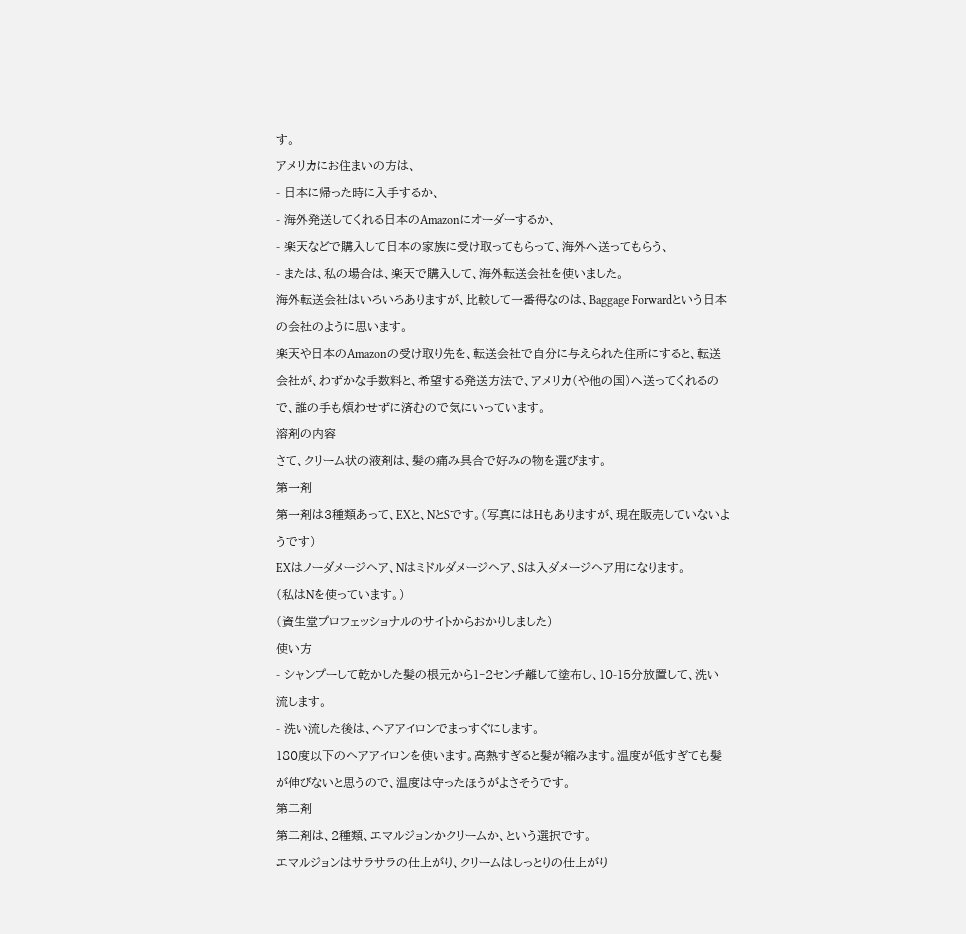す。
アメリカにお住まいの方は、
- 日本に帰った時に入手するか、
- 海外発送してくれる日本のAmazonにオーダーするか、
- 楽天などで購入して日本の家族に受け取ってもらって、海外へ送ってもらう、
- または、私の場合は、楽天で購入して、海外転送会社を使いました。
海外転送会社はいろいろありますが、比較して一番得なのは、Baggage Forwardという日本の会社のように思います。
楽天や日本のAmazonの受け取り先を、転送会社で自分に与えられた住所にすると、転送会社が、わずかな手数料と、希望する発送方法で、アメリカ(や他の国)へ送ってくれるので、誰の手も煩わせずに済むので気にいっています。
溶剤の内容
さて、クリーム状の液剤は、髪の痛み具合で好みの物を選びます。
第一剤
第一剤は3種類あって、EXと、NとSです。(写真にはHもありますが、現在販売していないようです)
EXはノーダメージヘア、Nはミドルダメージヘア、Sは入ダメージヘア用になります。
(私はNを使っています。)
(資生堂プロフェッショナルのサイトからおかりしました)
使い方
- シャンプーして乾かした髪の根元から1‐2センチ離して塗布し、10-15分放置して、洗い流します。
- 洗い流した後は、ヘアアイロンでまっすぐにします。
180度以下のヘアアイロンを使います。高熱すぎると髪が縮みます。温度が低すぎても髪が伸びないと思うので、温度は守ったほうがよさそうです。
第二剤
第二剤は、2種類、エマルジョンかクリームか、という選択です。
エマルジョンはサラサラの仕上がり、クリームはしっとりの仕上がり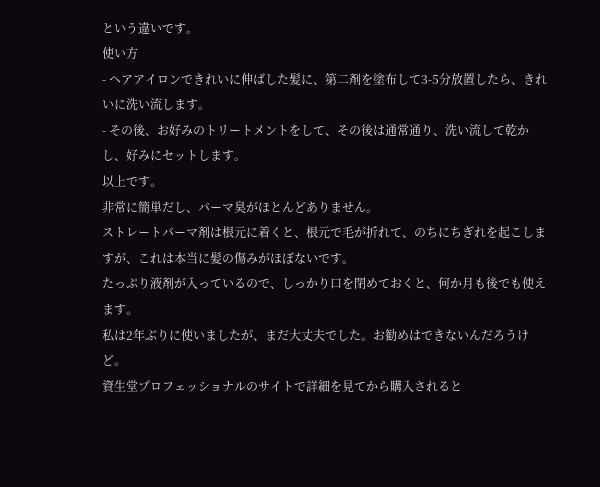という違いです。
使い方
- ヘアアイロンできれいに伸ばした髪に、第二剤を塗布して3-5分放置したら、きれいに洗い流します。
- その後、お好みのトリートメントをして、その後は通常通り、洗い流して乾かし、好みにセットします。
以上です。
非常に簡単だし、パーマ臭がほとんどありません。
ストレートパーマ剤は根元に着くと、根元で毛が折れて、のちにちぎれを起こしますが、これは本当に髪の傷みがほぼないです。
たっぷり液剤が入っているので、しっかり口を閉めておくと、何か月も後でも使えます。
私は2年ぶりに使いましたが、まだ大丈夫でした。お勧めはできないんだろうけど。
資生堂プロフェッショナルのサイトで詳細を見てから購入されると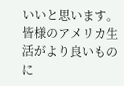いいと思います。
皆様のアメリカ生活がより良いものに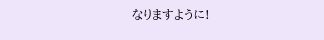なりますように!